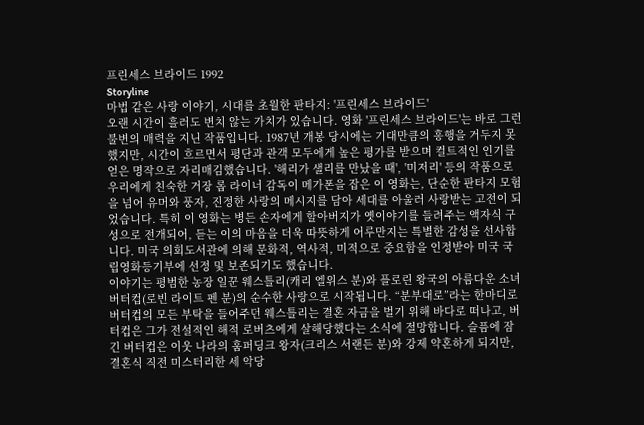프린세스 브라이드 1992
Storyline
마법 같은 사랑 이야기, 시대를 초월한 판타지: '프린세스 브라이드'
오랜 시간이 흘러도 변치 않는 가치가 있습니다. 영화 '프린세스 브라이드'는 바로 그런 불변의 매력을 지닌 작품입니다. 1987년 개봉 당시에는 기대만큼의 흥행을 거두지 못했지만, 시간이 흐르면서 평단과 관객 모두에게 높은 평가를 받으며 컬트적인 인기를 얻은 명작으로 자리매김했습니다. '해리가 샐리를 만났을 때', '미저리' 등의 작품으로 우리에게 친숙한 거장 롭 라이너 감독이 메가폰을 잡은 이 영화는, 단순한 판타지 모험을 넘어 유머와 풍자, 진정한 사랑의 메시지를 담아 세대를 아울러 사랑받는 고전이 되었습니다. 특히 이 영화는 병든 손자에게 할아버지가 옛이야기를 들려주는 액자식 구성으로 전개되어, 듣는 이의 마음을 더욱 따뜻하게 어루만지는 특별한 감성을 선사합니다. 미국 의회도서관에 의해 문화적, 역사적, 미적으로 중요함을 인정받아 미국 국립영화등기부에 선정 및 보존되기도 했습니다.
이야기는 평범한 농장 일꾼 웨스틀리(캐리 엘위스 분)와 플로린 왕국의 아름다운 소녀 버터컵(로빈 라이트 펜 분)의 순수한 사랑으로 시작됩니다. “분부대로”라는 한마디로 버터컵의 모든 부탁을 들어주던 웨스틀리는 결혼 자금을 벌기 위해 바다로 떠나고, 버터컵은 그가 전설적인 해적 로버츠에게 살해당했다는 소식에 절망합니다. 슬픔에 잠긴 버터컵은 이웃 나라의 훔퍼딩크 왕자(크리스 서랜든 분)와 강제 약혼하게 되지만, 결혼식 직전 미스터리한 세 악당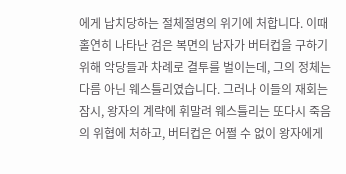에게 납치당하는 절체절명의 위기에 처합니다. 이때 홀연히 나타난 검은 복면의 남자가 버터컵을 구하기 위해 악당들과 차례로 결투를 벌이는데, 그의 정체는 다름 아닌 웨스틀리였습니다. 그러나 이들의 재회는 잠시, 왕자의 계략에 휘말려 웨스틀리는 또다시 죽음의 위협에 처하고, 버터컵은 어쩔 수 없이 왕자에게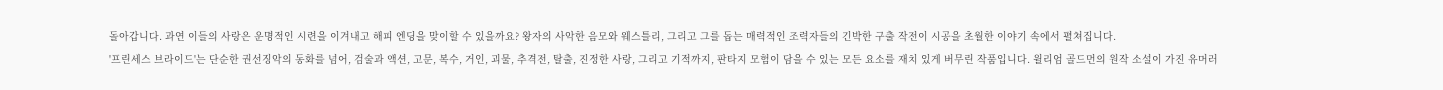돌아갑니다. 과연 이들의 사랑은 운명적인 시련을 이겨내고 해피 엔딩을 맞이할 수 있을까요? 왕자의 사악한 음모와 웨스틀리, 그리고 그를 돕는 매력적인 조력자들의 긴박한 구출 작전이 시공을 초월한 이야기 속에서 펼쳐집니다.
'프린세스 브라이드'는 단순한 권선징악의 동화를 넘어, 검술과 액션, 고문, 복수, 거인, 괴물, 추격전, 탈출, 진정한 사랑, 그리고 기적까지, 판타지 모험이 담을 수 있는 모든 요소를 재치 있게 버무린 작품입니다. 윌리엄 골드먼의 원작 소설이 가진 유머러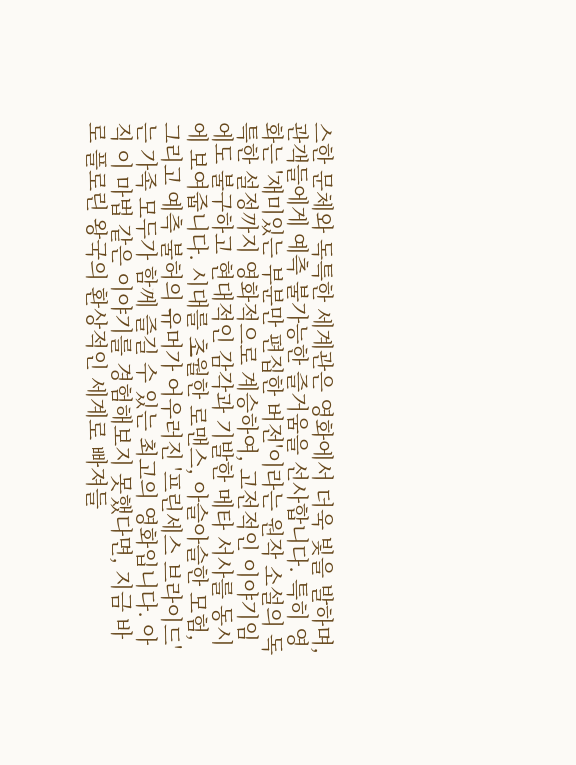스한 문체와 독특한 세계관은 영화에서 더욱 빛을 발하며, 관객들에게 예측 불가능한 즐거움을 선사합니다. 특히 영화는 '재미있는 부분만 편집한 버전'이라는 원작 소설의 독특한 설정까지 영화적으로 계승하여, 고전적인 이야기임에도 불구하고 현대적인 감각과 기발한 메타 서사를 동시에 보여줍니다. 시대를 초월한 로맨스, 아슬아슬한 모험, 그리고 예측 불허의 유머가 어우러진 '프린세스 브라이드'는 가족 모두가 함께 즐길 수 있는 최고의 영화입니다. 아직 이 마법 같은 이야기를 경험해보지 못했다면, 지금 바로 플로린 왕국의 환상적인 세계로 빠져들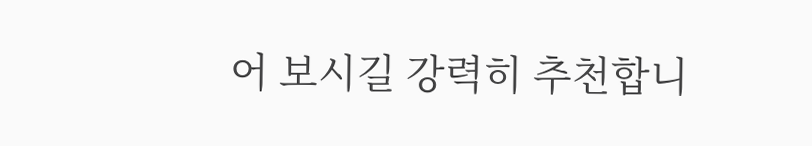어 보시길 강력히 추천합니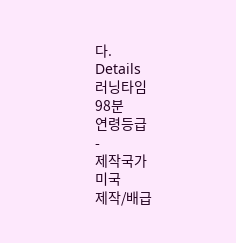다.
Details
러닝타임
98분
연령등급
-
제작국가
미국
제작/배급